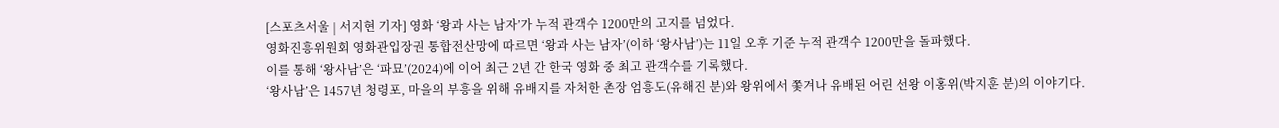[스포츠서울 | 서지현 기자] 영화 ‘왕과 사는 남자’가 누적 관객수 1200만의 고지를 넘었다.
영화진흥위원회 영화관입장권 통합전산망에 따르면 ‘왕과 사는 남자’(이하 ‘왕사남’)는 11일 오후 기준 누적 관객수 1200만을 돌파했다.
이를 통해 ‘왕사남’은 ‘파묘’(2024)에 이어 최근 2년 간 한국 영화 중 최고 관객수를 기록했다.
‘왕사남’은 1457년 청령포, 마을의 부흥을 위해 유배지를 자처한 촌장 엄흥도(유해진 분)와 왕위에서 쫓겨나 유배된 어린 선왕 이홍위(박지훈 분)의 이야기다.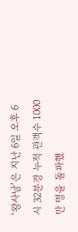‘왕사남’은 지난 6일 오후 6시 32분경 누적 관객수 1000만 명을 돌파했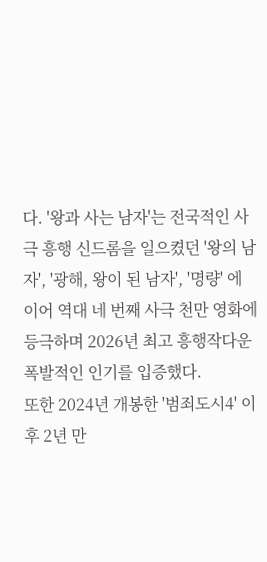다. '왕과 사는 남자'는 전국적인 사극 흥행 신드롬을 일으켰던 '왕의 남자', '광해, 왕이 된 남자', '명량' 에 이어 역대 네 번째 사극 천만 영화에 등극하며 2026년 최고 흥행작다운 폭발적인 인기를 입증했다.
또한 2024년 개봉한 '범죄도시4' 이후 2년 만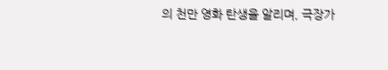의 천만 영화 탄생을 알리며, 극장가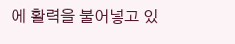에 활력을 불어넣고 있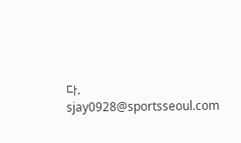다. sjay0928@sportsseoul.com